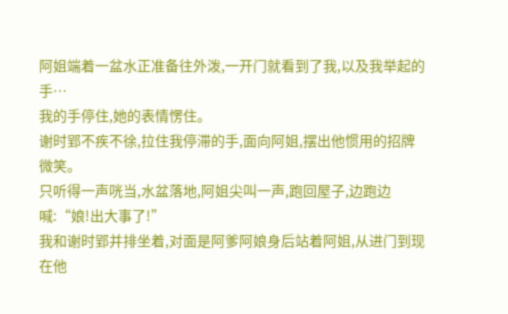阿姐端着一盆水正准备往外泼,一开门就看到了我,以及我举起的手…
我的手停住,她的表情愣住。
谢时郢不疾不徐,拉住我停滞的手,面向阿姐,摆出他惯用的招牌微笑。
只听得一声咣当,水盆落地,阿姐尖叫一声,跑回屋子,边跑边喊:“娘!出大事了!”
我和谢时郢并排坐着,对面是阿爹阿娘身后站着阿姐,从进门到现在他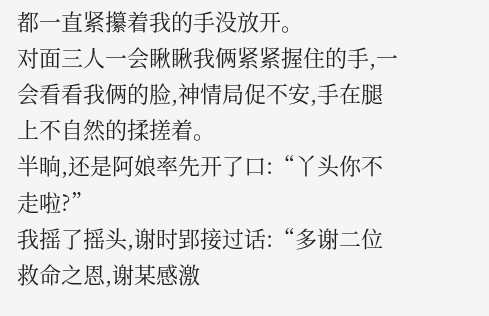都一直紧攥着我的手没放开。
对面三人一会瞅瞅我俩紧紧握住的手,一会看看我俩的脸,神情局促不安,手在腿上不自然的揉搓着。
半晌,还是阿娘率先开了口:“丫头你不走啦?”
我摇了摇头,谢时郢接过话:“多谢二位救命之恩,谢某感激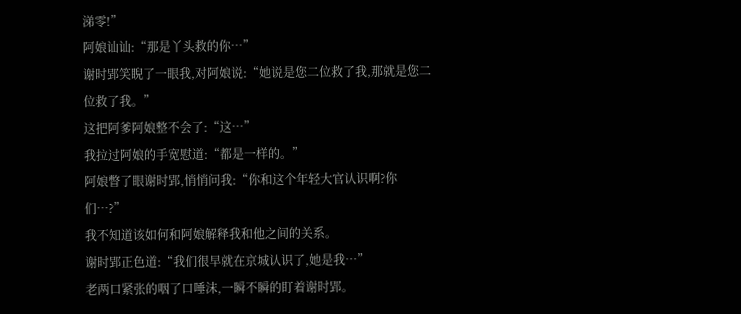涕零!”
阿娘讪讪:“那是丫头救的你…”
谢时郢笑睨了一眼我,对阿娘说:“她说是您二位救了我,那就是您二位救了我。”
这把阿爹阿娘整不会了:“这…”
我拉过阿娘的手宽慰道:“都是一样的。”
阿娘瞥了眼谢时郢,悄悄问我:“你和这个年轻大官认识啊?你们…?”
我不知道该如何和阿娘解释我和他之间的关系。
谢时郢正色道:“我们很早就在京城认识了,她是我…”
老两口紧张的咽了口唾沫,一瞬不瞬的盯着谢时郢。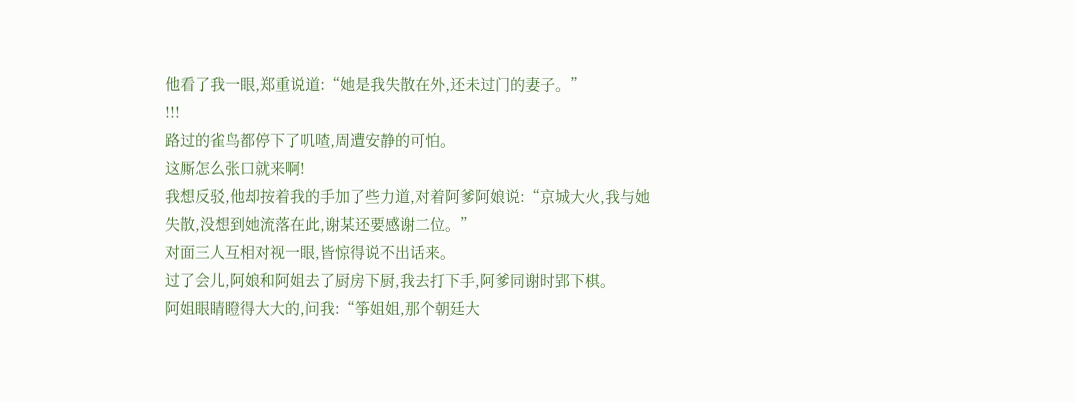他看了我一眼,郑重说道:“她是我失散在外,还未过门的妻子。”
!!!
路过的雀鸟都停下了叽喳,周遭安静的可怕。
这厮怎么张口就来啊!
我想反驳,他却按着我的手加了些力道,对着阿爹阿娘说:“京城大火,我与她失散,没想到她流落在此,谢某还要感谢二位。”
对面三人互相对视一眼,皆惊得说不出话来。
过了会儿,阿娘和阿姐去了厨房下厨,我去打下手,阿爹同谢时郢下棋。
阿姐眼睛瞪得大大的,问我:“筝姐姐,那个朝廷大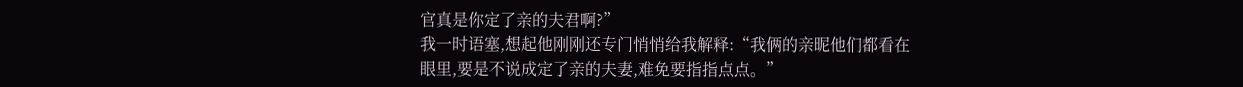官真是你定了亲的夫君啊?”
我一时语塞,想起他刚刚还专门悄悄给我解释:“我俩的亲昵他们都看在眼里,要是不说成定了亲的夫妻,难免要指指点点。”